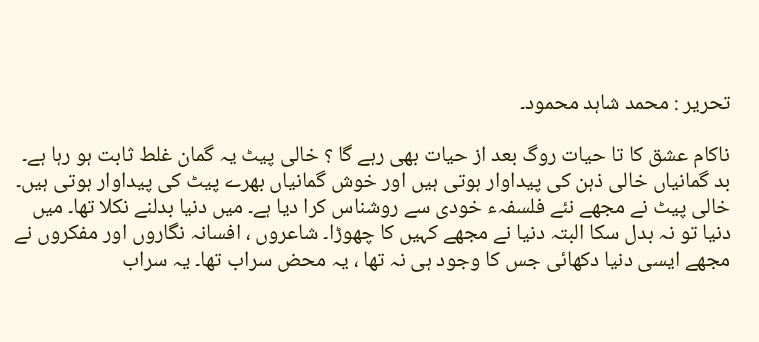تحریر : محمد شاہد محمود۔

ناکام عشق کا تا حیات روگ بعد از حیات بھی رہے گا ؟ خالی پیٹ یہ گمان غلط ثابت ہو رہا ہے۔ بد گمانیاں خالی ذہن کی پیداوار ہوتی ہیں اور خوش گمانیاں بھرے پیٹ کی پیداوار ہوتی ہیں۔ خالی پیٹ نے مجھے نئے فلسفہء خودی سے روشناس کرا دیا ہے۔ میں دنیا بدلنے نکلا تھا۔ میں دنیا تو نہ بدل سکا البتہ دنیا نے مجھے کہیں کا چھوڑا۔ شاعروں ، افسانہ نگاروں اور مفکروں نے مجھے ایسی دنیا دکھائی جس کا وجود ہی نہ تھا ، یہ محض سراب تھا۔ یہ سراب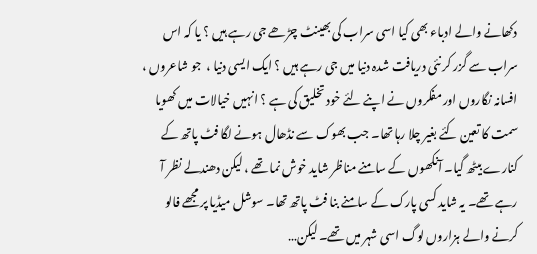دکھانے والے ادباء بھی کیا اسی سراب کی بھینٹ چڑھے جی رہے ہیں ؟ یا کہ اس سراب سے گزر کر نئی دریافت شدہ دنیا میں جی رہے ہیں ؟ ایک ایسی دنیا ،  جو شاعروں ، افسانہ نگاروں اور مفکروں نے اپنے لئے خود تخلیق کی ہے ؟ انہیں خیالات میں کھویا سمت کا تعین کئے بغیر چلا رہا تھا۔ جب بھوک سے نڈھال ہونے لگا فٹ پاتھ کے کنارے بیٹھ گیا۔ آنکھوں کے سامنے مناظر شاید خوش نما تھے ، لیکن دھندلے نظر آ رہے تھے۔ یہ شاید کسی پارک کے سامنے بنا فٹ پاتھ تھا۔ سوشل میڈیا پر مجھے فالو کرنے والے ہزاروں لوگ اسی شہر میں تھے۔ لیکن…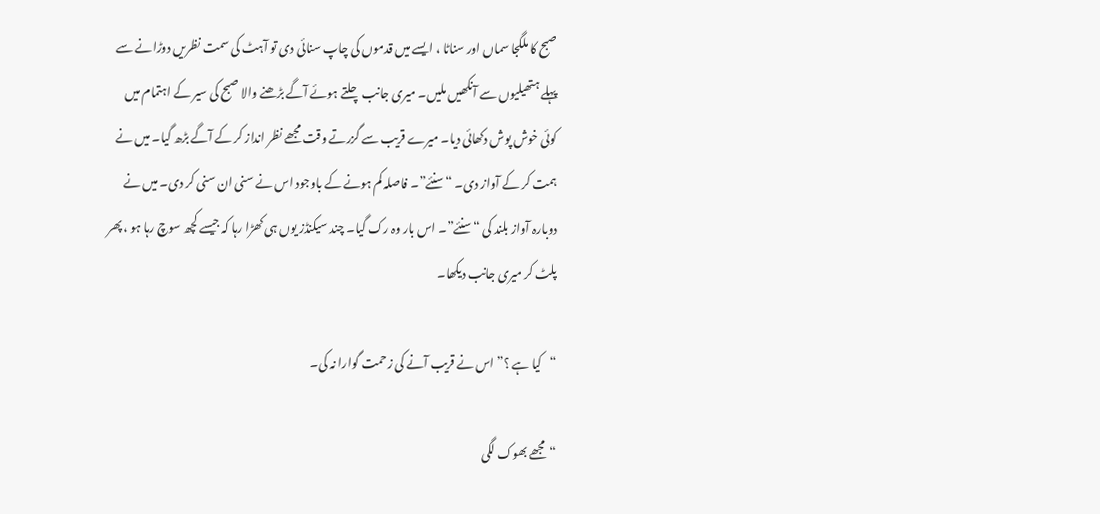صبح کا ملگجا سماں اور سناٹا ، ایسے میں قدموں کی چاپ سنائی دی تو آہٹ کی سمت نظریں دوڑانے سے پہلے ہتھیلیوں سے آنکھیں ملیں۔ میری جانب چلتے ہوئے آگے بڑھنے والا صبح کی سیر کے اہتمام میں کوئی خوش پوش دکھائی دیا۔ میرے قریب سے گزرتے وقت مجھے نظر انداز کر کے آگے بڑھ گیا۔ میں نے ہمت کر کے آواز دی۔ “سنئے”۔ فاصلہ کم ہونے کے باوجود اس نے سنی ان سنی کر دی۔ میں نے دوبارہ آواز بلند کی “سنئے”۔ اس بار وہ رک گیا۔ چند سیکنڈز یوں ہی کھڑا رہا کہ جیسے کچھ سوچ رہا ہو ، پھر پلٹ کر میری جانب دیکھا۔

“کیا ہے ؟” اس نے قریب آنے کی زحمت گوارا نہ کی۔

“مجھے بھوک لگی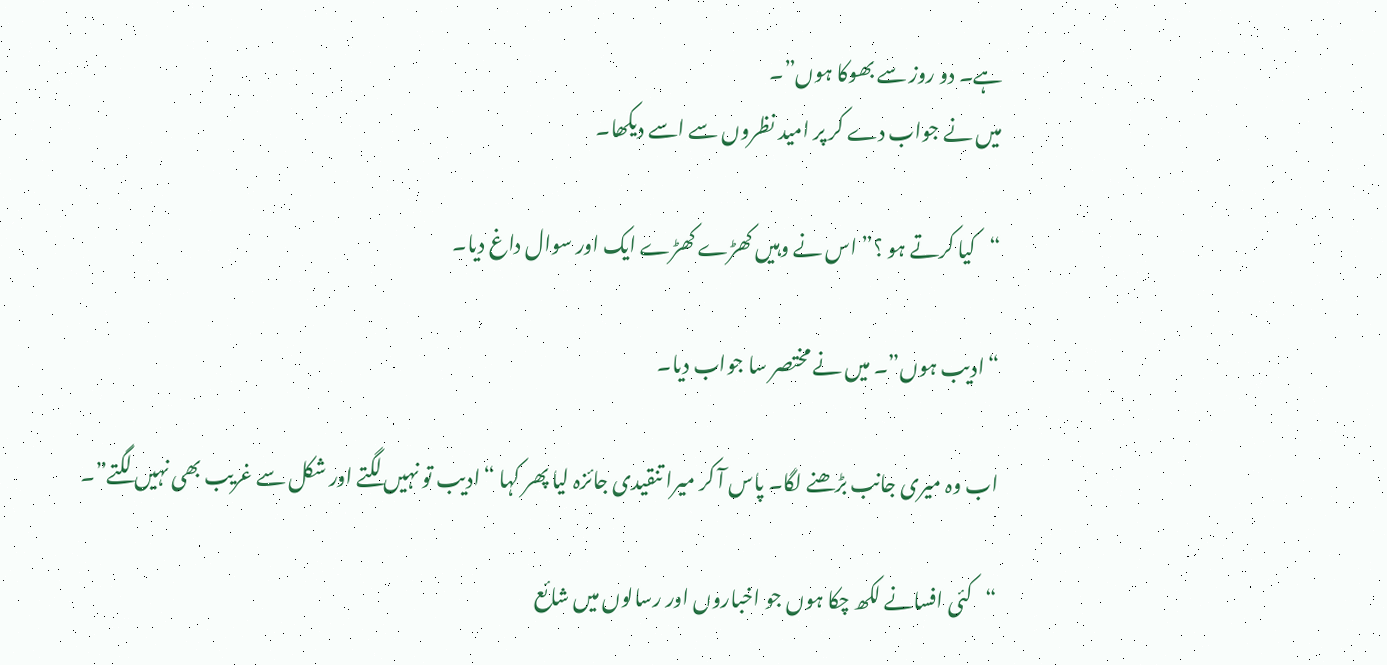ہے۔ دو روز سے بھوکا ہوں”۔
میں نے جواب دے کر پر امید نظروں سے اسے دیکھا۔

“کیا کرتے ہو ؟” اس نے وہیں کھڑے کھڑے ایک اور سوال داغ دیا۔

“ادیب ہوں”۔ میں نے مختصر سا جواب دیا۔

اب وہ میری جانب بڑھنے لگا۔ پاس آ کر میرا تنقیدی جائزہ لیا پھر کہا “ادیب تو نہیں لگتے اور شکل سے غریب بھی نہیں لگتے”۔

“کئی افسانے لکھ چکا ہوں جو اخباروں اور رسالوں میں شائع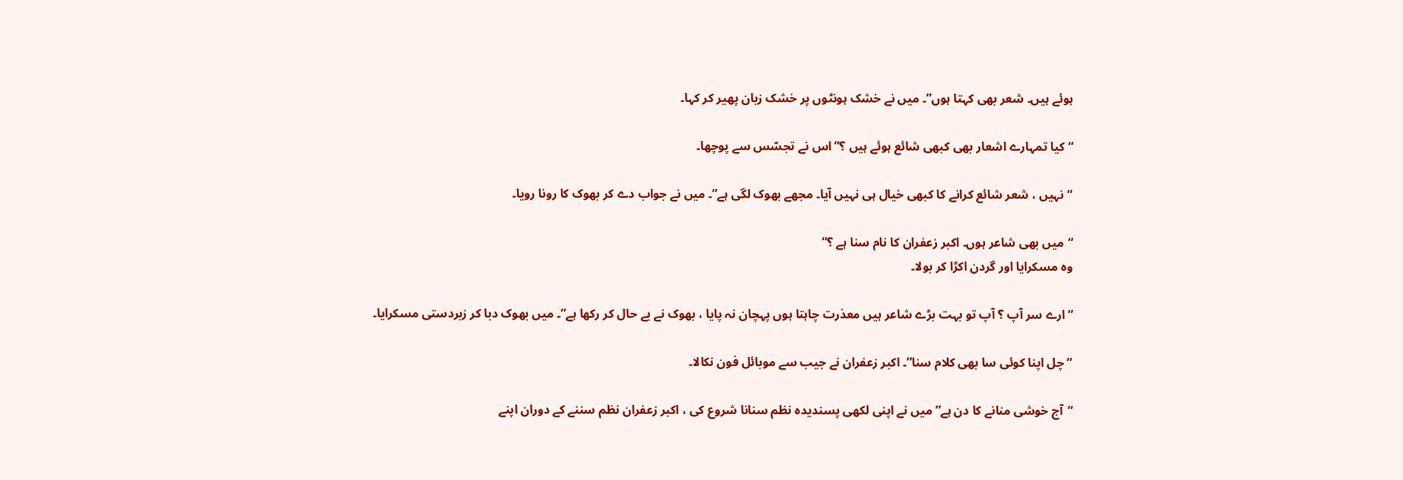ہوئے ہیں۔ شعر بھی کہتا ہوں”۔ میں نے خشک ہونٹوں پر خشک زبان پھیر کر کہا۔

“کیا تمہارے اشعار بھی کبھی شائع ہوئے ہیں ؟” اس نے تجسّس سے پوچھا۔

“نہیں ، شعر شائع کرانے کا کبھی خیال ہی نہیں آیا۔ مجھے بھوک لگی ہے”۔ میں نے جواب دے کر بھوک کا رونا رویا۔

“میں بھی شاعر ہوں۔ اکبر زعفران کا نام سنا ہے ؟”
وہ مسکرایا اور گردن اکڑا کر بولا۔

“ارے سر آپ ؟ آپ تو بہت بڑے شاعر ہیں معذرت چاہتا ہوں پہچان نہ پایا ، بھوک نے بے حال کر رکھا ہے”۔ میں بھوک دبا کر زبردستی مسکرایا۔

“چل اپنا کوئی سا بھی کلام سنا”۔ اکبر زعفران نے جیب سے موبائل فون نکالا۔

“آج خوشی منانے کا دن ہے” میں نے اپنی لکھی پسندیدہ نظم سنانا شروع کی ، اکبر زعفران نظم سننے کے دوران اپنے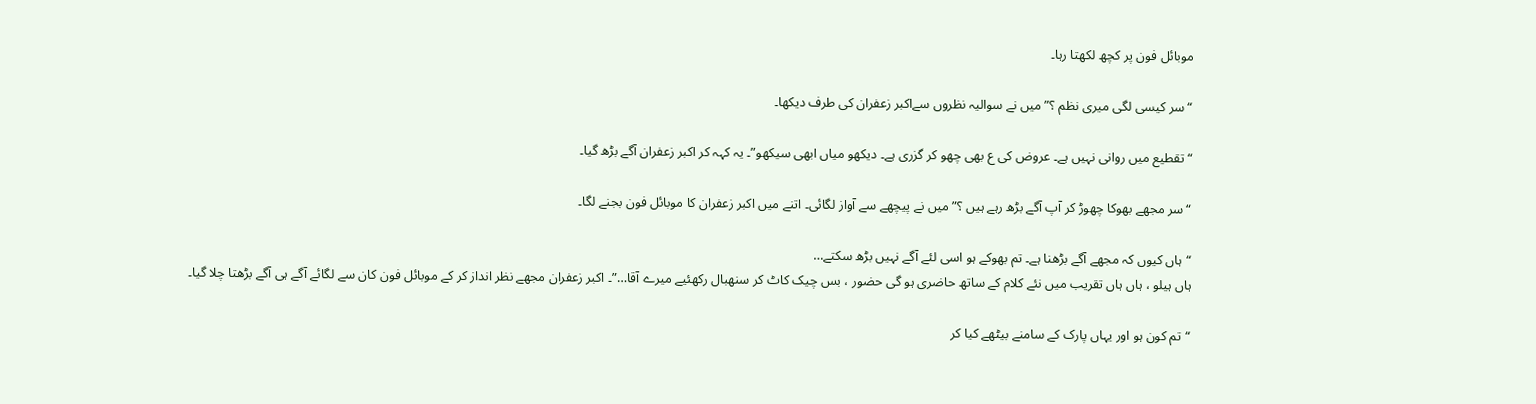موبائل فون پر کچھ لکھتا رہا۔

“سر کیسی لگی میری نظم ؟” میں نے سوالیہ نظروں سےاکبر زعفران کی طرف دیکھا۔

“تقطیع میں روانی نہیں ہے۔ عروض کی ع بھی چھو کر گزری ہے۔ دیکھو میاں ابھی سیکھو”۔ یہ کہہ کر اکبر زعفران آگے بڑھ گیا۔

“سر مجھے بھوکا چھوڑ کر آپ آگے بڑھ رہے ہیں ؟” میں نے پیچھے سے آواز لگائی۔ اتنے میں اکبر زعفران کا موبائل فون بجنے لگا۔

“ہاں کیوں کہ مجھے آگے بڑھنا ہے۔ تم بھوکے ہو اسی لئے آگے نہیں بڑھ سکتے…
ہاں ہیلو ، ہاں ہاں تقریب میں نئے کلام کے ساتھ حاضری ہو گی حضور ، بس چیک کاٹ کر سنھبال رکھئیے میرے آقا…”۔ اکبر زعفران مجھے نظر انداز کر کے موبائل فون کان سے لگائے آگے ہی آگے بڑھتا چلا گیا۔

“تم کون ہو اور یہاں پارک کے سامنے بیٹھے کیا کر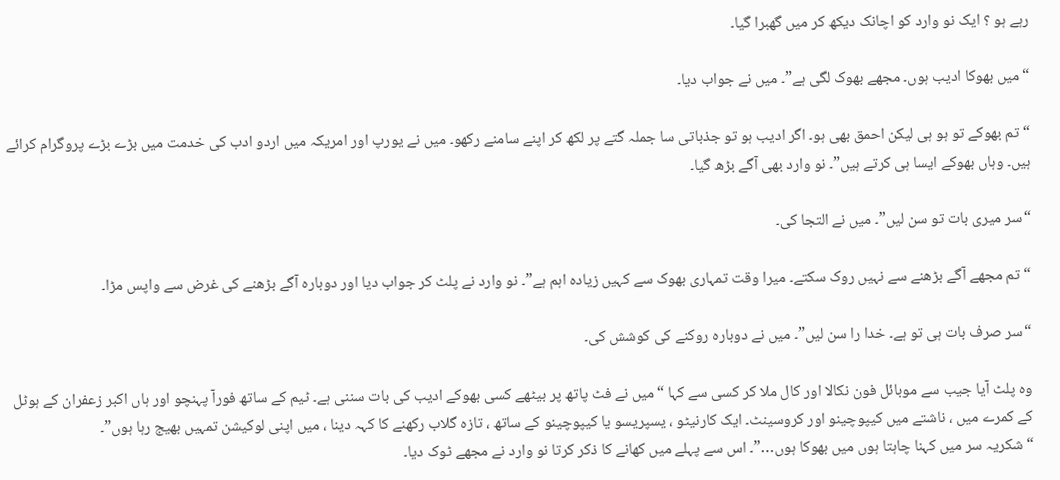رہے ہو ؟ ایک نو وارد کو اچانک دیکھ کر میں گھبرا گیا۔

“میں بھوکا ادیب ہوں۔ مجھے بھوک لگی ہے”۔ میں نے جواب دیا۔

“تم بھوکے تو ہو ہی لیکن احمق بھی ہو۔ اگر ادیب ہو تو جذباتی سا جملہ گتے پر لکھ کر اپنے سامنے رکھو۔ میں نے یورپ اور امریکہ میں اردو ادب کی خدمت میں بڑے بڑے پروگرام کرائے ہیں۔ وہاں بھوکے ایسا ہی کرتے ہیں”۔ نو وارد بھی آگے بڑھ گیا۔

“سر میری بات تو سن لیں”۔ میں نے التجا کی۔

“تم مجھے آگے بڑھنے سے نہیں روک سکتے۔ میرا وقت تمہاری بھوک سے کہیں زیادہ اہم ہے”۔ نو وارد نے پلٹ کر جواب دیا اور دوبارہ آگے بڑھنے کی غرض سے واپس مڑا۔

“سر صرف بات ہی تو ہے۔ خدا را سن لیں”۔ میں نے دوبارہ روکنے کی کوشش کی۔

وہ پلٹ آیا جیب سے موبائل فون نکالا اور کال ملا کر کسی سے کہا “میں نے فٹ پاتھ پر بیٹھے کسی بھوکے ادیب کی بات سننی ہے۔ ٹیم کے ساتھ فورآ پہنچو اور ہاں اکبر زعفران کے ہوٹل کے کمرے میں ، ناشتے میں کیپوچینو اور کروسینٹ۔ ایک کارنیٹو ، یسپریسو یا کیپوچینو کے ساتھ ، تازہ گلاب رکھنے کا کہہ دینا ، میں اپنی لوکیشن تمہیں بھیج رہا ہوں”۔
“شکریہ سر میں کہنا چاہتا ہوں میں بھوکا ہوں…”۔ اس سے پہلے میں کھانے کا ذکر کرتا نو وارد نے مجھے ٹوک دیا۔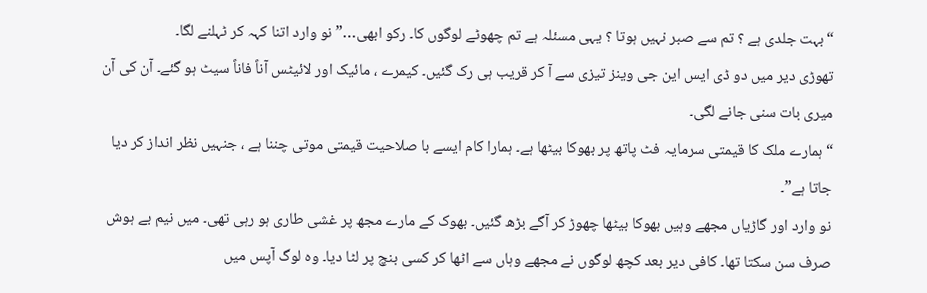“بہت جلدی ہے ؟ تم سے صبر نہیں ہوتا ؟ یہی مسئلہ ہے تم چھوٹے لوگوں کا۔ رکو ابھی…” نو وارد اتنا کہہ کر ٹہلنے لگا۔
تھوڑی دیر میں دو ڈی ایس این جی وینز تیزی سے آ کر قریب ہی رک گئیں۔ کیمرے ، مائیک اور لائیٹس آناً فاناً سیٹ ہو گئے۔ آن کی آن میری بات سنی جانے لگی۔
“ہمارے ملک کا قیمتی سرمایہ فٹ پاتھ پر بھوکا بیٹھا ہے۔ ہمارا کام ایسے با صلاحیت قیمتی موتی چننا ہے ، جنہیں نظر انداز کر دیا جاتا ہے”۔
نو وارد اور گاڑیاں مجھے وہیں بھوکا بیٹھا چھوڑ کر آگے بڑھ گئیں۔ بھوک کے مارے مجھ پر غشی طاری ہو رہی تھی۔ میں نیم بے ہوش صرف سن سکتا تھا۔ کافی دیر بعد کچھ لوگوں نے مجھے وہاں سے اٹھا کر کسی بنچ پر لٹا دیا۔ وہ لوگ آپس میں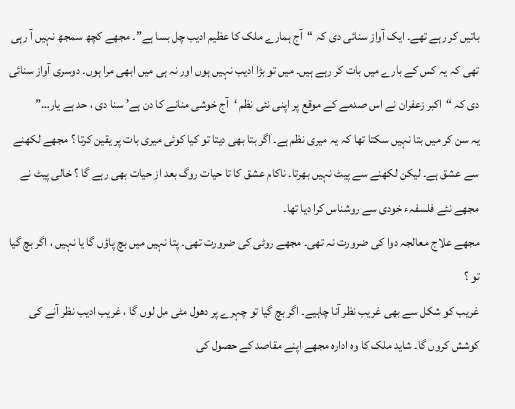باتیں کر رہے تھے۔ ایک آواز سنائی دی کہ “آج ہمارے ملک کا عظیم ادیب چل بسا ہے”۔ مجھے کچھ سمجھ نہیں آ رہی تھی کہ یہ کس کے بارے میں بات کر رہے ہیں۔ میں تو بڑا ادیب نہیں ہوں اور نہ ہی میں ابھی مرا ہوں۔ دوسری آواز سنائی دی کہ “اکبر زعفران نے اس صدمے کے موقع پر اپنی نئی نظم ‘آج خوشی منانے کا دن ہے’ سنا دی ، حد ہے یار…”
یہ سن کر میں بتا نہیں سکتا تھا کہ یہ میری نظم ہے۔ اگر بتا بھی دیتا تو کیا کوئی میری بات پر یقین کرتا ؟ مجھے لکھنے سے عشق ہے۔ لیکن لکھنے سے پیٹ نہیں بھرتا۔ ناکام عشق کا تا حیات روگ بعد از حیات بھی رہے گا ؟ خالی پیٹ نے مجھے نئے فلسفہء خودی سے روشناس کرا دیا تھا۔
مجھے علاج معالجہ دوا کی ضرورت نہ تھی۔ مجھے روٹی کی ضرورت تھی۔ پتا نہیں میں بچ پاؤں گا یا نہیں ، اگر بچ گیا تو ؟
غریب کو شکل سے بھی غریب نظر آنا چاہیے۔ اگر بچ گیا تو چہرے پر دھول مٹی مل لوں گا ، غریب ادیب نظر آنے کی کوشش کروں گا۔ شاید ملک کا وہ ادارہ مجھے اپنے مقاصد کے حصول کی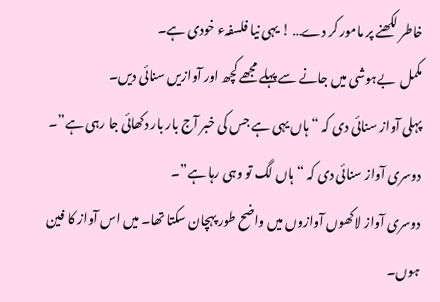خاطر لکھنے پر مامور کر دے… ! یہی نیا فلسفہء خودی ہے۔
مکمل  بےہوشی میں جانے سے پہلے مجھے کچھ اور آوازیں سنائی دیں۔
پہلی آواز سنائی دی کہ “ہاں یہی ہے جس کی خبر آج بار بار دکھائی جا رہی ہے”۔
دوسری آواز سنائی دی کہ “ہاں لگ تو وہی رہا ہے”۔
دوسری آواز لاکھوں آوازوں میں واضح طور پہچان سکتا تھا۔ میں اس آواز کا فین ہوں۔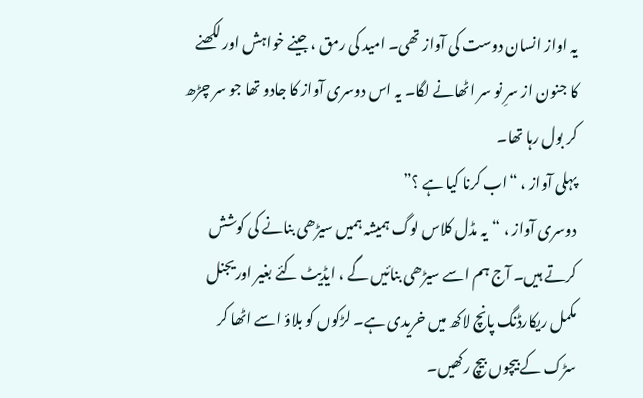یہ اواز انسان دوست کی آواز تھی۔ امید کی رمق ، جینے خواہش اور لکھنے کا جنون از سرِ نو سر اٹھانے لگا۔ یہ اس دوسری آواز کا جادو تھا جو سر چڑھ کر بول رہا تھا۔
پہلی آواز ، “اب کرنا کیا ہے ؟”
دوسری آواز ، “یہ مڈل کلاس لوگ ہمیشہ ہمیں سیڑھی بنانے کی کوشش کرتے ہیں۔ آج ہم اسے سیڑھی بنائیں گے ، ایڈیٹ کئے بغیر اوریجنل مکمل ریکارڈنگ پانچ لاکھ میں خریدی ہے۔ لڑکوں کو بلاؤ اسے اٹھا کر سڑک کے بیچوں بیچ رکھیں۔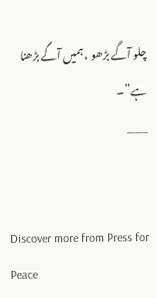چلو آگے بڑھو ، ہمیں آگے بڑھنا ہے”۔
___


Discover more from Press for Peace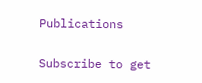Publications

Subscribe to get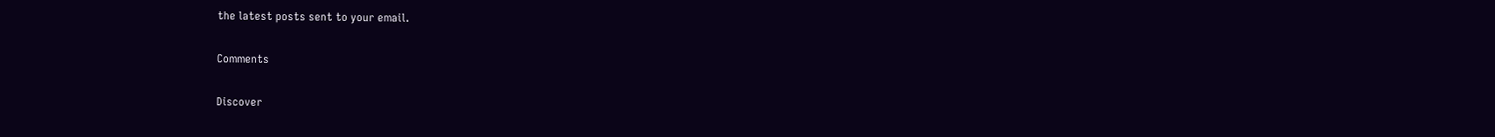the latest posts sent to your email.

Comments

Discover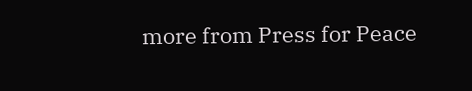more from Press for Peace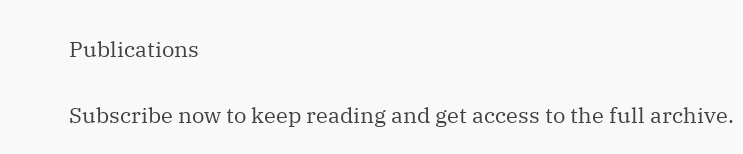Publications

Subscribe now to keep reading and get access to the full archive.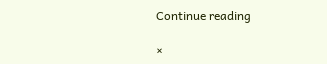Continue reading

×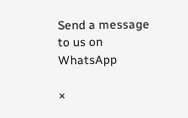Send a message to us on WhatsApp

×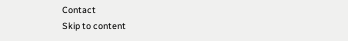Contact
Skip to content